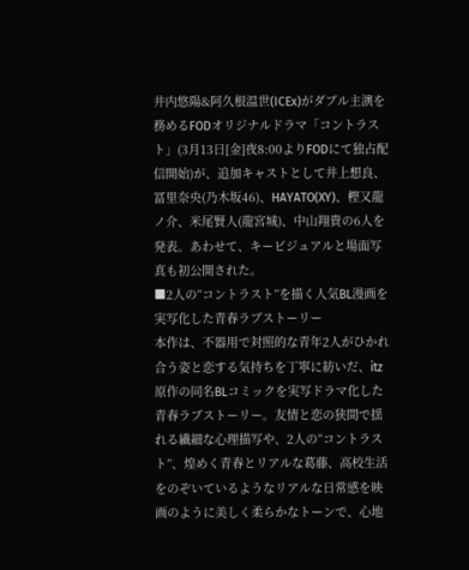井内悠陽&阿久根温世(ICEx)がダブル主演を務めるFODオリジナルドラマ「コントラスト」(3月13日[金]夜8:00よりFODにて独占配信開始)が、追加キャストとして井上想良、冨里奈央(乃木坂46)、HAYATO(XY)、樫又龍ノ介、米尾賢人(龍宮城)、中山翔貴の6人を発表。あわせて、キービジュアルと場面写真も初公開された。
■2人の“コントラスト”を描く人気BL漫画を実写化した青春ラブストーリー
本作は、不器用で対照的な青年2人がひかれ合う姿と恋する気持ちを丁寧に紡いだ、itz原作の同名BLコミックを実写ドラマ化した青春ラブストーリー。友情と恋の狭間で揺れる繊細な心理描写や、2人の“コントラスト”、煌めく青春とリアルな葛藤、高校生活をのぞいているようなリアルな日常感を映画のように美しく柔らかなトーンで、心地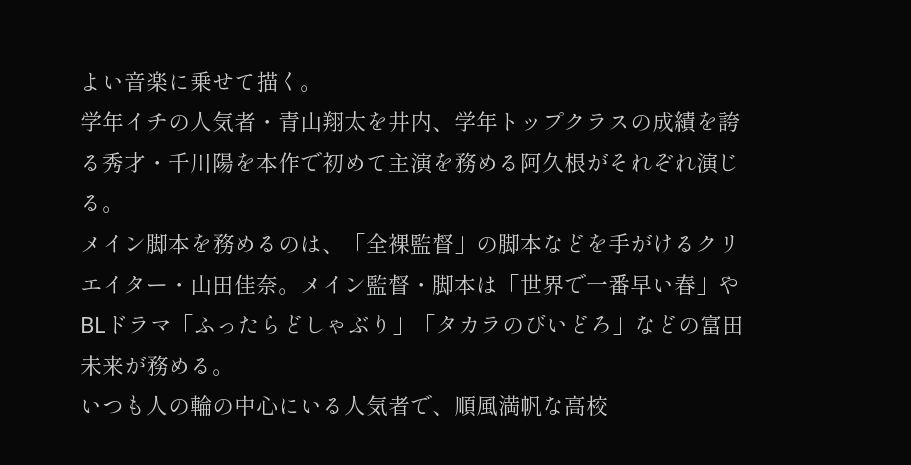よい音楽に乗せて描く。
学年イチの人気者・青山翔太を井内、学年トップクラスの成績を誇る秀才・千川陽を本作で初めて主演を務める阿久根がそれぞれ演じる。
メイン脚本を務めるのは、「全裸監督」の脚本などを手がけるクリエイター・山田佳奈。メイン監督・脚本は「世界で一番早い春」やBLドラマ「ふったらどしゃぶり」「タカラのびいどろ」などの富田未来が務める。
いつも人の輪の中心にいる人気者で、順風満帆な高校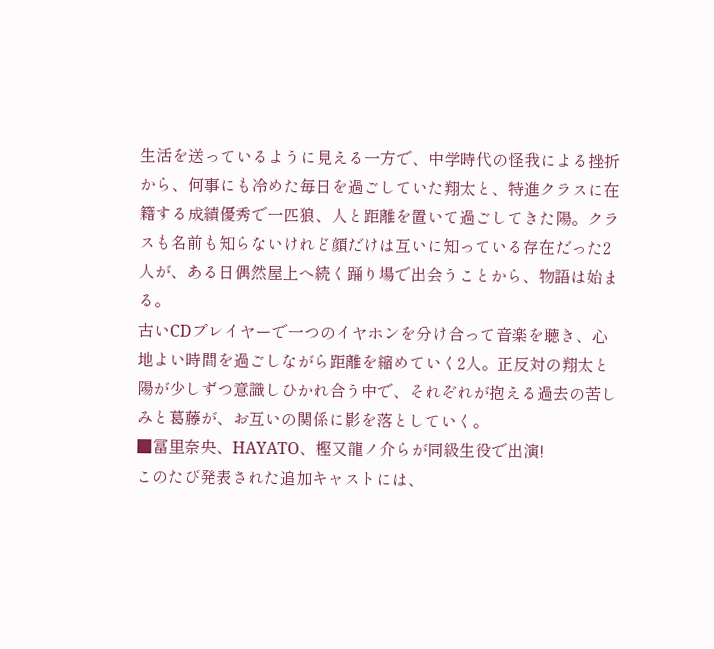生活を送っているように見える一方で、中学時代の怪我による挫折から、何事にも冷めた毎日を過ごしていた翔太と、特進クラスに在籍する成績優秀で一匹狼、人と距離を置いて過ごしてきた陽。クラスも名前も知らないけれど顔だけは互いに知っている存在だった2人が、ある日偶然屋上へ続く踊り場で出会うことから、物語は始まる。
古いCDプレイヤーで一つのイヤホンを分け合って音楽を聴き、心地よい時間を過ごしながら距離を縮めていく2人。正反対の翔太と陽が少しずつ意識しひかれ合う中で、それぞれが抱える過去の苦しみと葛藤が、お互いの関係に影を落としていく。
■冨里奈央、HAYATO、樫又龍ノ介らが同級生役で出演!
このたび発表された追加キャストには、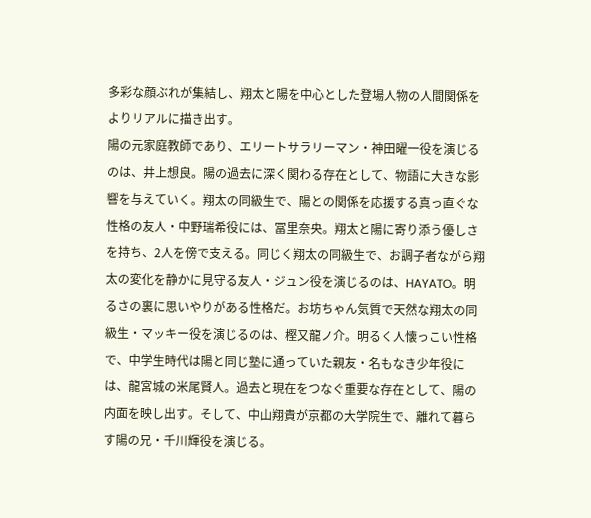多彩な顔ぶれが集結し、翔太と陽を中心とした登場人物の人間関係をよりリアルに描き出す。
陽の元家庭教師であり、エリートサラリーマン・神田曜一役を演じるのは、井上想良。陽の過去に深く関わる存在として、物語に大きな影響を与えていく。翔太の同級生で、陽との関係を応援する真っ直ぐな性格の友人・中野瑞希役には、冨里奈央。翔太と陽に寄り添う優しさを持ち、2人を傍で支える。同じく翔太の同級生で、お調子者ながら翔太の変化を静かに見守る友人・ジュン役を演じるのは、HAYATO。明るさの裏に思いやりがある性格だ。お坊ちゃん気質で天然な翔太の同級生・マッキー役を演じるのは、樫又龍ノ介。明るく人懐っこい性格で、中学生時代は陽と同じ塾に通っていた親友・名もなき少年役には、龍宮城の米尾賢人。過去と現在をつなぐ重要な存在として、陽の内面を映し出す。そして、中山翔貴が京都の大学院生で、離れて暮らす陽の兄・千川輝役を演じる。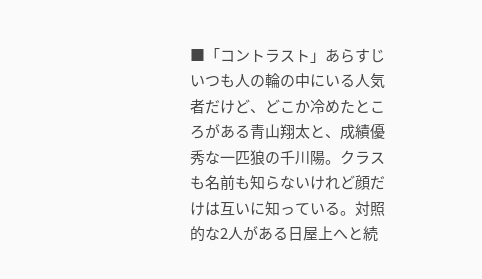■「コントラスト」あらすじ
いつも人の輪の中にいる人気者だけど、どこか冷めたところがある青山翔太と、成績優秀な一匹狼の千川陽。クラスも名前も知らないけれど顔だけは互いに知っている。対照的な2人がある日屋上へと続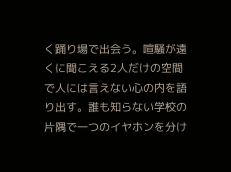く踊り場で出会う。喧騒が遠くに聞こえる2人だけの空間で人には言えない心の内を語り出す。誰も知らない学校の片隅で一つのイヤホンを分け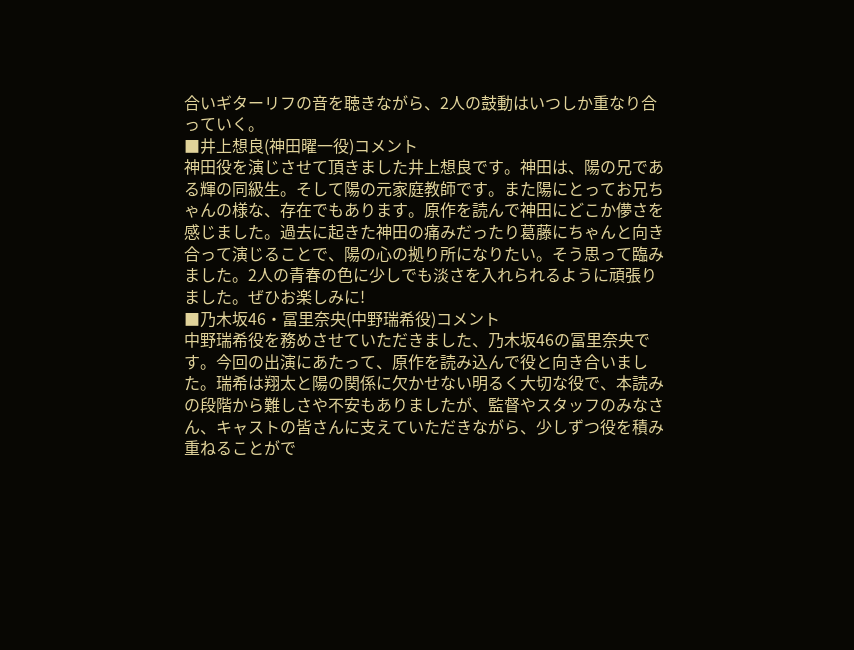合いギターリフの音を聴きながら、2人の鼓動はいつしか重なり合っていく。
■井上想良(神田曜一役)コメント
神田役を演じさせて頂きました井上想良です。神田は、陽の兄である輝の同級生。そして陽の元家庭教師です。また陽にとってお兄ちゃんの様な、存在でもあります。原作を読んで神田にどこか儚さを感じました。過去に起きた神田の痛みだったり葛藤にちゃんと向き合って演じることで、陽の心の拠り所になりたい。そう思って臨みました。2人の青春の色に少しでも淡さを入れられるように頑張りました。ぜひお楽しみに!
■乃木坂46・冨里奈央(中野瑞希役)コメント
中野瑞希役を務めさせていただきました、乃木坂46の冨里奈央です。今回の出演にあたって、原作を読み込んで役と向き合いました。瑞希は翔太と陽の関係に欠かせない明るく大切な役で、本読みの段階から難しさや不安もありましたが、監督やスタッフのみなさん、キャストの皆さんに支えていただきながら、少しずつ役を積み重ねることがで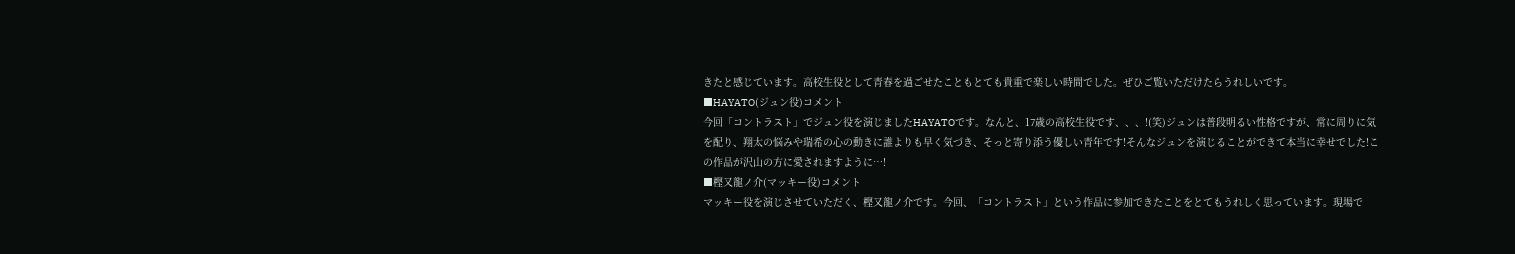きたと感じています。高校生役として青春を過ごせたこともとても貴重で楽しい時間でした。ぜひご覧いただけたらうれしいです。
■HAYATO(ジュン役)コメント
今回「コントラスト」でジュン役を演じましたHAYATOです。なんと、17歳の高校生役です、、、!(笑)ジュンは普段明るい性格ですが、常に周りに気を配り、翔太の悩みや瑞希の心の動きに誰よりも早く気づき、そっと寄り添う優しい青年です!そんなジュンを演じることができて本当に幸せでした!この作品が沢山の方に愛されますように…!
■樫又龍ノ介(マッキー役)コメント
マッキー役を演じさせていただく、樫又龍ノ介です。今回、「コントラスト」という作品に参加できたことをとてもうれしく思っています。現場で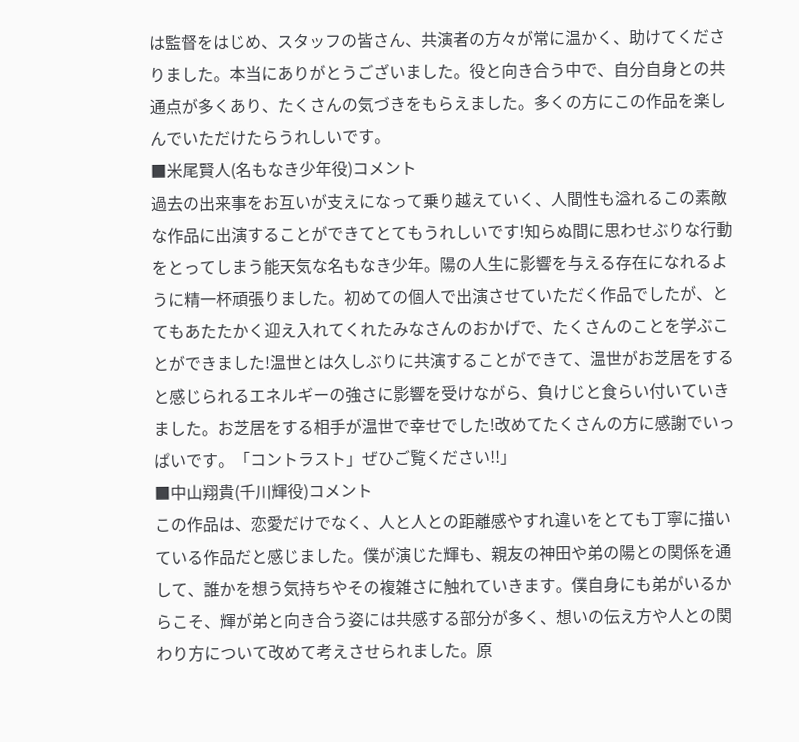は監督をはじめ、スタッフの皆さん、共演者の方々が常に温かく、助けてくださりました。本当にありがとうございました。役と向き合う中で、自分自身との共通点が多くあり、たくさんの気づきをもらえました。多くの方にこの作品を楽しんでいただけたらうれしいです。
■米尾賢人(名もなき少年役)コメント
過去の出来事をお互いが支えになって乗り越えていく、人間性も溢れるこの素敵な作品に出演することができてとてもうれしいです!知らぬ間に思わせぶりな行動をとってしまう能天気な名もなき少年。陽の人生に影響を与える存在になれるように精一杯頑張りました。初めての個人で出演させていただく作品でしたが、とてもあたたかく迎え入れてくれたみなさんのおかげで、たくさんのことを学ぶことができました!温世とは久しぶりに共演することができて、温世がお芝居をすると感じられるエネルギーの強さに影響を受けながら、負けじと食らい付いていきました。お芝居をする相手が温世で幸せでした!改めてたくさんの方に感謝でいっぱいです。「コントラスト」ぜひご覧ください!!」
■中山翔貴(千川輝役)コメント
この作品は、恋愛だけでなく、人と人との距離感やすれ違いをとても丁寧に描いている作品だと感じました。僕が演じた輝も、親友の神田や弟の陽との関係を通して、誰かを想う気持ちやその複雑さに触れていきます。僕自身にも弟がいるからこそ、輝が弟と向き合う姿には共感する部分が多く、想いの伝え方や人との関わり方について改めて考えさせられました。原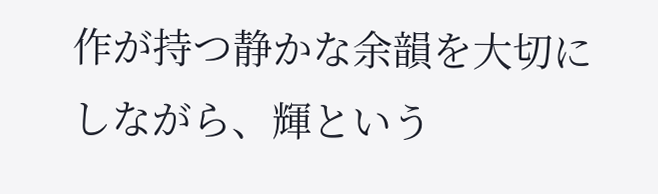作が持つ静かな余韻を大切にしながら、輝という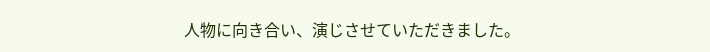人物に向き合い、演じさせていただきました。